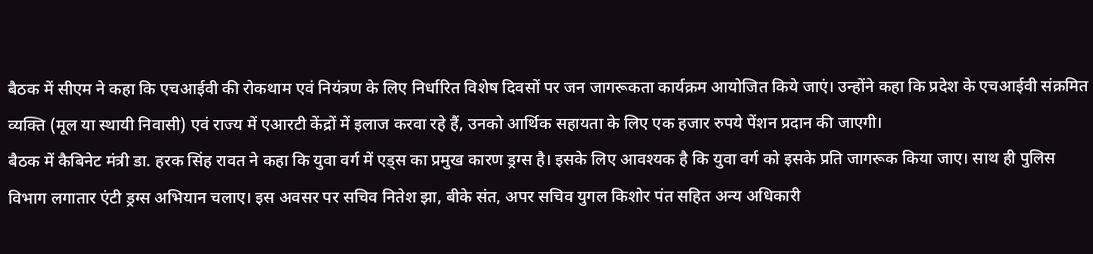बैठक में सीएम ने कहा कि एचआईवी की रोकथाम एवं नियंत्रण के लिए निर्धारित विशेष दिवसों पर जन जागरूकता कार्यक्रम आयोजित किये जाएं। उन्होंने कहा कि प्रदेश के एचआईवी संक्रमित व्यक्ति (मूल या स्थायी निवासी) एवं राज्य में एआरटी केंद्रों में इलाज करवा रहे हैं, उनको आर्थिक सहायता के लिए एक हजार रुपये पेंशन प्रदान की जाएगी।
बैठक में कैबिनेट मंत्री डा. हरक सिंह रावत ने कहा कि युवा वर्ग में एड्स का प्रमुख कारण ड्रग्स है। इसके लिए आवश्यक है कि युवा वर्ग को इसके प्रति जागरूक किया जाए। साथ ही पुलिस विभाग लगातार एंटी ड्रग्स अभियान चलाए। इस अवसर पर सचिव नितेश झा, बीके संत, अपर सचिव युगल किशोर पंत सहित अन्य अधिकारी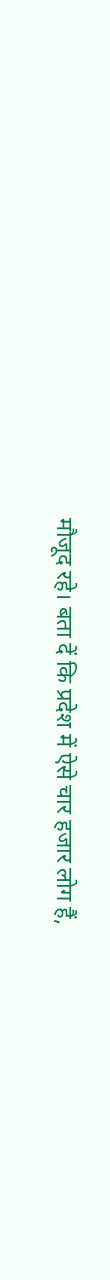मौजूद रहे। बता दें कि प्रदेश में ऐसे चार हजार लोग हैं,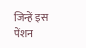जिन्हें इस पेंशन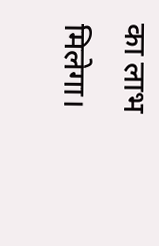का लाभ मिलेगा।